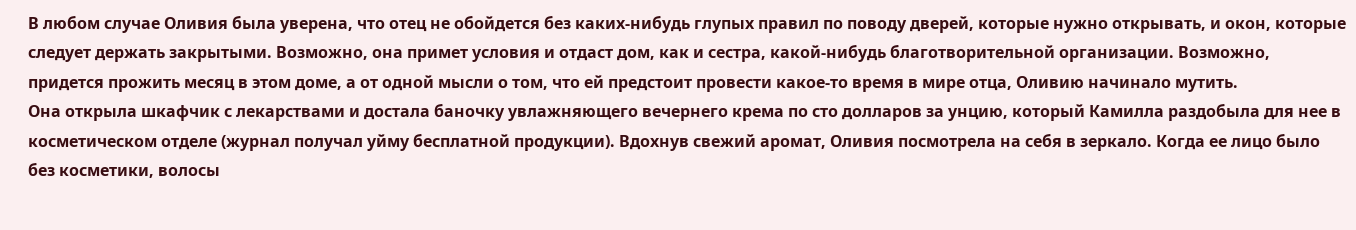В любом случае Оливия была уверена, что отец не обойдется без каких-нибудь глупых правил по поводу дверей, которые нужно открывать, и окон, которые следует держать закрытыми. Возможно, она примет условия и отдаст дом, как и сестра, какой-нибудь благотворительной организации. Возможно, придется прожить месяц в этом доме, а от одной мысли о том, что ей предстоит провести какое-то время в мире отца, Оливию начинало мутить.
Она открыла шкафчик с лекарствами и достала баночку увлажняющего вечернего крема по сто долларов за унцию, который Камилла раздобыла для нее в косметическом отделе (журнал получал уйму бесплатной продукции). Вдохнув свежий аромат, Оливия посмотрела на себя в зеркало. Когда ее лицо было без косметики, волосы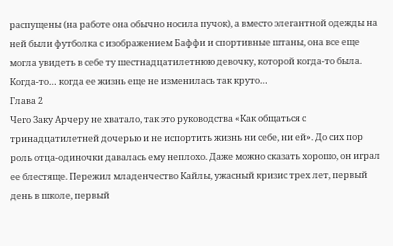распущены (на работе она обычно носила пучок), а вместо элегантной одежды на ней были футболка с изображением Баффи и спортивные штаны, она все еще могла увидеть в себе ту шестнадцатилетнюю девочку, которой когда-то была. Когда-то… когда ее жизнь еще не изменилась так круто…
Глава 2
Чего Заку Арчеру не хватало, так это руководства «Как общаться с тринадцатилетней дочерью и не испортить жизнь ни себе, ни ей». До сих пор роль отца-одиночки давалась ему неплохо. Даже можно сказать хорошо, он играл ее блестяще. Пережил младенчество Кайлы, ужасный кризис трех лет, первый день в школе, первый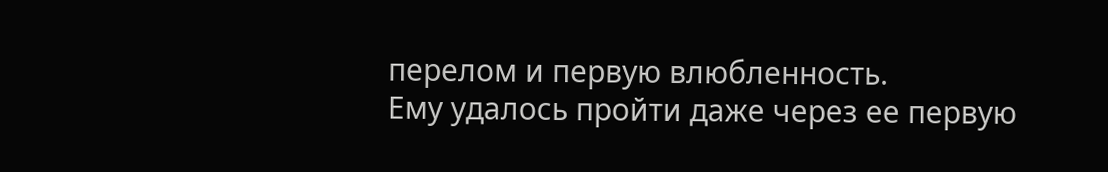перелом и первую влюбленность.
Ему удалось пройти даже через ее первую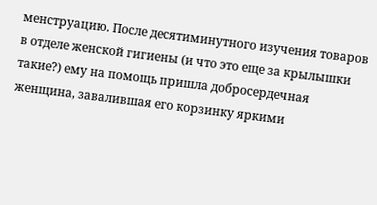менструацию. После десятиминутного изучения товаров в отделе женской гигиены (и что это еще за крылышки такие?) ему на помощь пришла добросердечная женщина, завалившая его корзинку яркими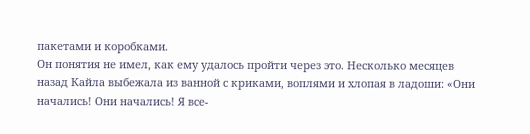пакетами и коробками.
Он понятия не имел, как ему удалось пройти через это. Несколько месяцев назад Кайла выбежала из ванной с криками, воплями и хлопая в ладоши: «Они начались! Они начались! Я все-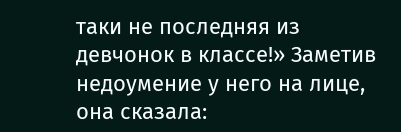таки не последняя из девчонок в классе!» Заметив недоумение у него на лице, она сказала: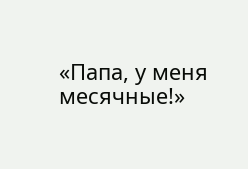«Папа, у меня месячные!»